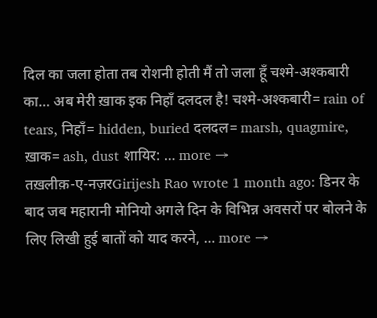दिल का जला होता तब रोशनी होती मैं तो जला हूँ चश्मे-अश्कबारी का… अब मेरी ख़ाक इक निहाँ दलदल है! चश्मे-अश्कबारी= rain of tears, निहाँ= hidden, buried दलदल= marsh, quagmire, ख़ाक= ash, dust शायिर: … more →
तख़लीक़-ए-नज़रGirijesh Rao wrote 1 month ago: डिनर के बाद जब महारानी मोनियो अगले दिन के विभिन्न अवसरों पर बोलने के लिए लिखी हुई बातों को याद करने, … more →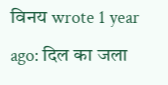विनय wrote 1 year ago: दिल का जला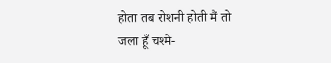होता तब रोशनी होती मैं तो जला हूँ चश्मे-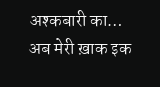अश्कबारी का… अब मेरी ख़ाक इक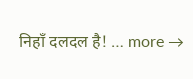निहाँ दलदल है! … more →